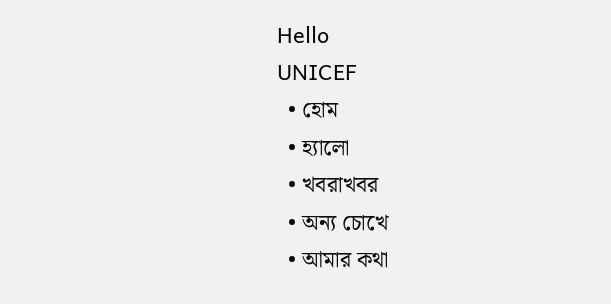Hello
UNICEF
  • হোম
  • হ্যালো
  • খবরাখবর
  • অন্য চোখে
  • আমার কথা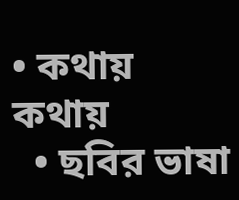• কথায় কথায়
  • ছবির ভাষা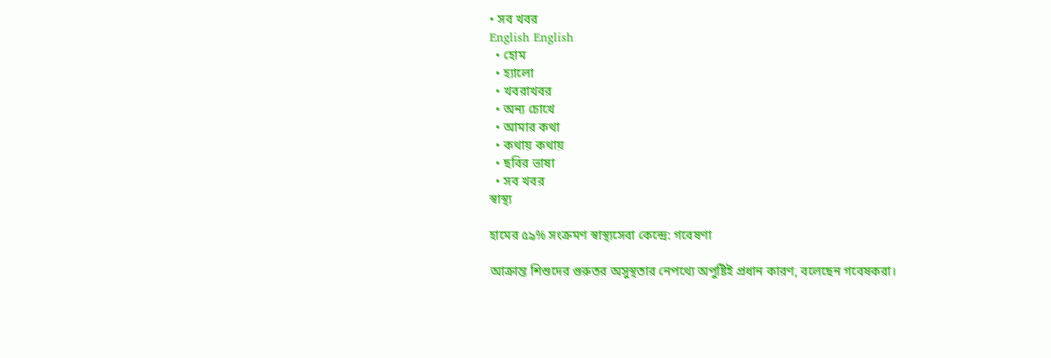• সব খবর
English English
  • হোম
  • হ্যালো
  • খবরাখবর
  • অন্য চোখে
  • আমার কথা
  • কথায় কথায়
  • ছবির ভাষা
  • সব খবর
স্বাস্থ্য

হামের ৫৯% সংক্রমণ স্বাস্থ্যসেবা কেন্দ্রে: গবেষণা

আক্রান্ত শিশুদের গুরুতর অসুস্থতার নেপথ্যে অপুষ্টিই প্রধান কারণ, বলেছেন গবেষকরা।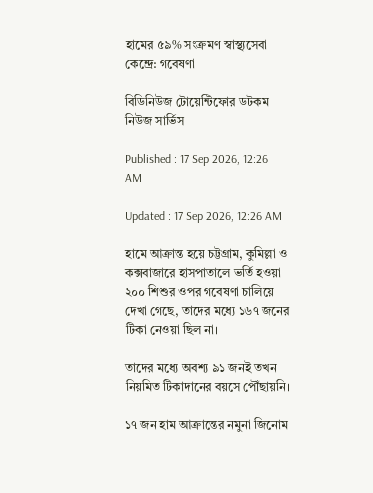হামের ৫৯% সংক্রমণ স্বাস্থ্যসেবা কেন্দ্রে: গবেষণা

বিডিনিউজ টোয়েন্টিফোর ডটকম নিউজ সার্ভিস

Published : 17 Sep 2026, 12:26 AM

Updated : 17 Sep 2026, 12:26 AM

হামে আক্রান্ত হয়ে চট্টগ্রাম, কুমিল্লা ও কক্সবাজারে হাসপাতালে ভর্তি হওয়া ২০০ শিশুর ওপর গবেষণা চালিয়ে দেখা গেছে, তাদের মধ্যে ১৬৭ জনের টিকা নেওয়া ছিল না।

তাদের মধ্যে অবশ্য ৯১ জনই তখন নিয়মিত টিকাদানের বয়সে পৌঁছায়নি।

১৭ জন হাম আক্রান্তের নমুনা জিনোম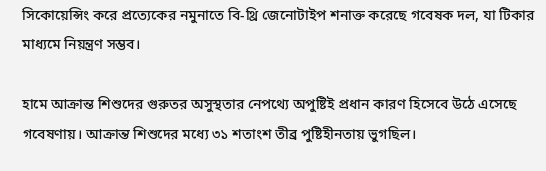সিকোয়েন্সিং করে প্রত্যেকের নমুনাতে বি-থ্রি জেনোটাইপ শনাক্ত করেছে গবেষক দল, যা টিকার মাধ্যমে নিয়ন্ত্রণ সম্ভব।

হামে আক্রান্ত শিশুদের গুরুতর অসুস্থতার নেপথ্যে অপুষ্টিই প্রধান কারণ হিসেবে উঠে এসেছে গবেষণায়। আক্রান্ত শিশুদের মধ্যে ৩১ শতাংশ তীব্র পুষ্টিহীনতায় ভুগছিল।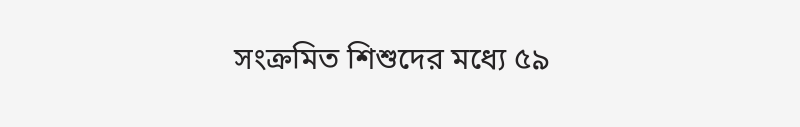সংক্রমিত শিশুদের মধ্যে ৫৯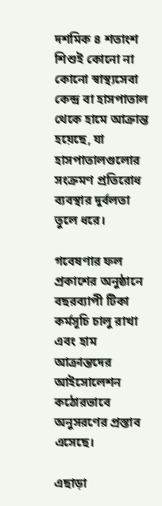দশমিক ৪ শতাংশ শিশুই কোনো না কোনো স্বাস্থ্যসেবা কেন্দ্র বা হাসপাতাল থেকে হামে আক্রান্ত হয়েছে, যা হাসপাতালগুলোর সংক্রমণ প্রতিরোধ ব্যবস্থার দুর্বলতা তুলে ধরে।

গবেষণার ফল প্রকাশের অনুষ্ঠানে বছরব্যাপী টিকা কর্মসূচি চালু রাখা এবং হাম আক্রান্তদের আইসোলেশন কঠোরভাবে অনুসরণের প্রস্তাব এসেছে।

এছাড়া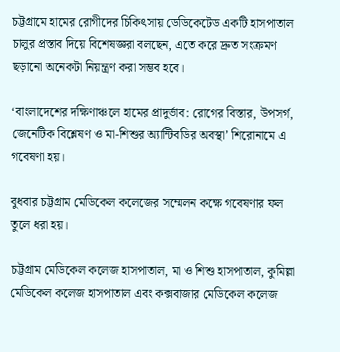চট্টগ্রামে হামের রোগীদের চিকিৎসায় ডেডিকেটেড একটি হাসপাতাল চালুর প্রস্তাব দিয়ে বিশেষজ্ঞরা বলছেন, এতে করে দ্রুত সংক্রমণ ছড়ানো অনেকটা নিয়ন্ত্রণ করা সম্ভব হবে।

‘বাংলাদেশের দক্ষিণাঞ্চলে হামের প্রাদুর্ভাব: রোগের বিস্তার, উপসর্গ, জেনেটিক বিশ্লেষণ ও মা-শিশুর অ্যান্টিবডির অবস্থা’ শিরোনামে এ গবেষণা হয়।

বুধবার চট্টগ্রাম মেডিকেল কলেজের সম্মেলন কক্ষে গবেষণার ফল তুলে ধরা হয়।

চট্টগ্রাম মেডিকেল কলেজ হাসপাতাল, মা ও শিশু হাসপাতাল, কুমিল্লা মেডিকেল কলেজ হাসপাতাল এবং কক্সবাজার মেডিকেল কলেজ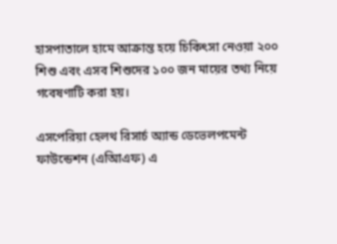হাসপাতালে হামে আক্রান্ত হয়ে চিকিৎসা নেওয়া ২০০ শিশু এবং এসব শিশুদের ১০০ জন মায়ের তথ্য নিয়ে গবেষণাটি করা হয়।

এসপেরিয়া হেলথ রিসার্চ অ্যান্ড ডেভেলপমেন্ট ফাউন্ডেশন (এআিএফ) এ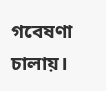গবেষণা চালায়।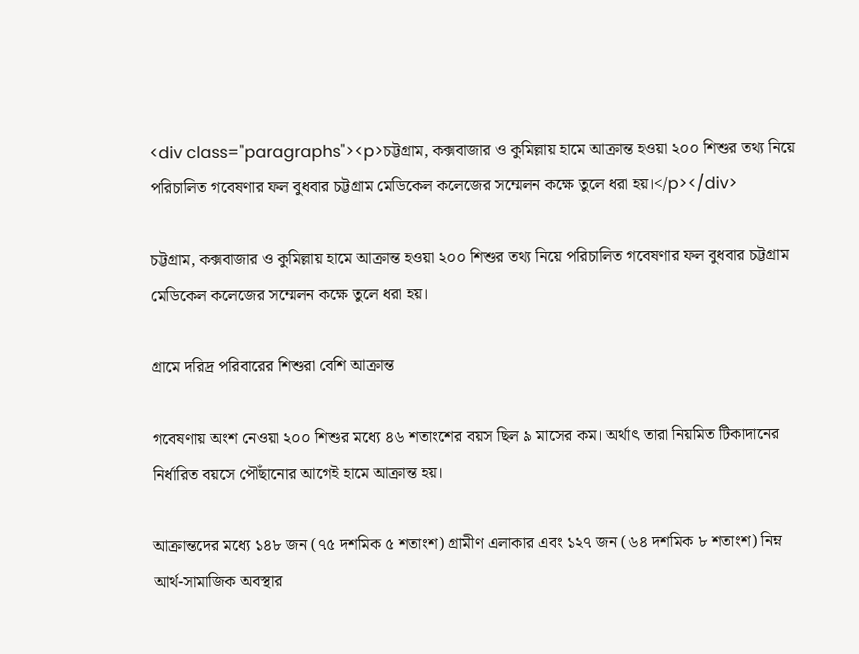<div class="paragraphs"><p>চট্টগ্রাম, কক্সবাজার ও কুমিল্লায় হামে আক্রান্ত হওয়া ২০০ শিশুর তথ্য নিয়ে পরিচালিত গবেষণার ফল বুধবার চট্টগ্রাম মেডিকেল কলেজের সম্মেলন কক্ষে তুলে ধরা হয়।</p></div>

চট্টগ্রাম, কক্সবাজার ও কুমিল্লায় হামে আক্রান্ত হওয়া ২০০ শিশুর তথ্য নিয়ে পরিচালিত গবেষণার ফল বুধবার চট্টগ্রাম মেডিকেল কলেজের সম্মেলন কক্ষে তুলে ধরা হয়।

গ্রামে দরিদ্র পরিবারের শিশুরা বেশি আক্রান্ত

গবেষণায় অংশ নেওয়া ২০০ শিশুর মধ্যে ৪৬ শতাংশের বয়স ছিল ৯ মাসের কম। অর্থাৎ তারা নিয়মিত টিকাদানের নির্ধারিত বয়সে পৌঁছানোর আগেই হামে আক্রান্ত হয়।

আক্রান্তদের মধ্যে ১৪৮ জন (৭৫ দশমিক ৫ শতাংশ) গ্রামীণ এলাকার এবং ১২৭ জন (৬৪ দশমিক ৮ শতাংশ) নিম্ন আর্থ-সামাজিক অবস্থার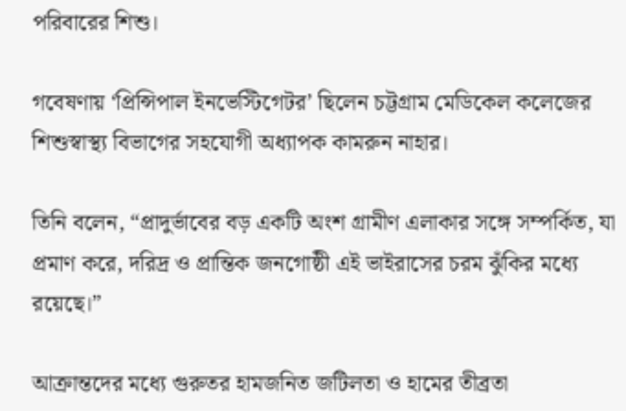পরিবারের শিশু।

গবেষণায় ‘প্রিন্সিপাল ইনভেস্টিগেটর’ ছিলেন চট্টগ্রাম মেডিকেল কলেজের শিশুস্বাস্থ্য বিভাগের সহযোগী অধ্যাপক কামরুন নাহার।

তিনি বলেন, “প্রাদুর্ভাবের বড় একটি অংশ গ্রামীণ এলাকার সঙ্গে সম্পর্কিত, যা প্রমাণ করে, দরিদ্র ও প্রান্তিক জনগোষ্ঠী এই ভাইরাসের চরম ঝুঁকির মধ্যে রয়েছে।”

আক্রান্তদের মধ্যে গুরুতর হামজনিত জটিলতা ও হামের তীব্রতা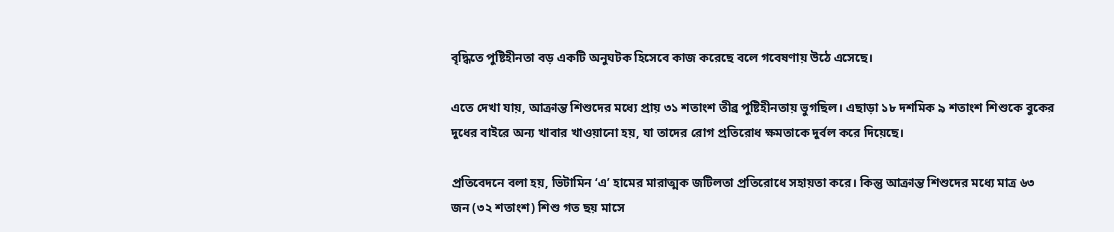বৃদ্ধিতে পুষ্টিহীনতা বড় একটি অনুঘটক হিসেবে কাজ করেছে বলে গবেষণায় উঠে এসেছে।

এতে দেখা যায়, আক্রান্ত শিশুদের মধ্যে প্রায় ৩১ শতাংশ তীব্র পুষ্টিহীনতায় ভুগছিল। এছাড়া ১৮ দশমিক ৯ শতাংশ শিশুকে বুকের দুধের বাইরে অন্য খাবার খাওয়ানো হয়, যা তাদের রোগ প্রতিরোধ ক্ষমতাকে দুর্বল করে দিয়েছে।

প্রতিবেদনে বলা হয়, ভিটামিন ‘এ’ হামের মারাত্মক জটিলতা প্রতিরোধে সহায়তা করে। কিন্তু আক্রান্ত শিশুদের মধ্যে মাত্র ৬৩ জন (৩২ শতাংশ) শিশু গত ছয় মাসে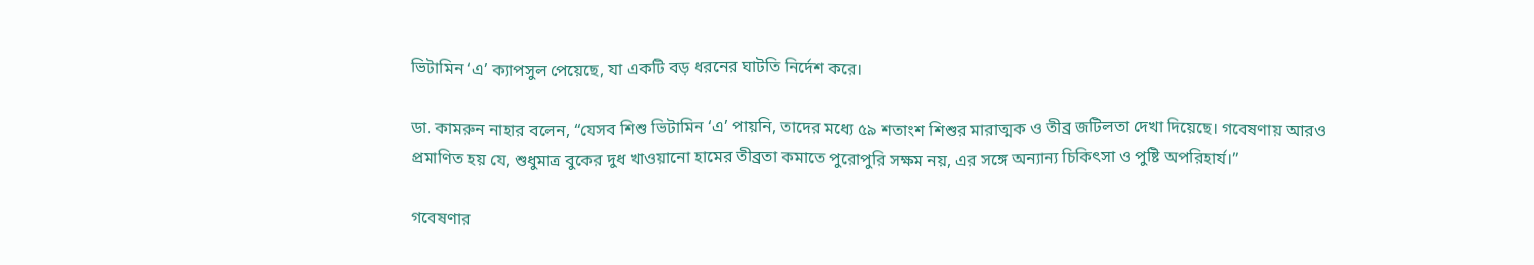ভিটামিন ‘এ’ ক্যাপসুল পেয়েছে, যা একটি বড় ধরনের ঘাটতি নির্দেশ করে।

ডা. কামরুন নাহার বলেন, “যেসব শিশু ভিটামিন ‘এ’ পায়নি, তাদের মধ্যে ৫৯ শতাংশ শিশুর মারাত্মক ও তীব্র জটিলতা দেখা দিয়েছে। গবেষণায় আরও প্রমাণিত হয় যে, শুধুমাত্র বুকের দুধ খাওয়ানো হামের তীব্রতা কমাতে পুরোপুরি সক্ষম নয়, এর সঙ্গে অন্যান্য চিকিৎসা ও পুষ্টি অপরিহার্য।”

গবেষণার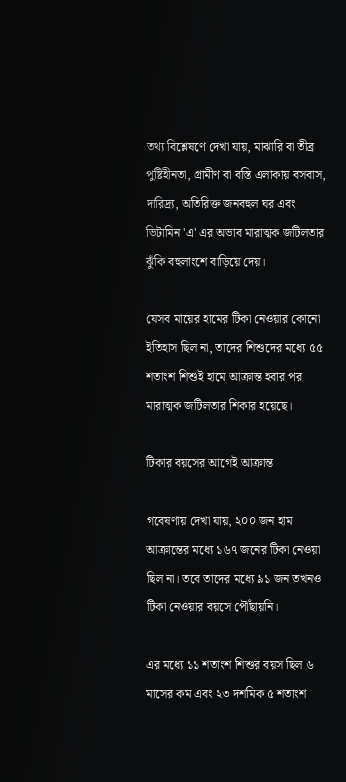তথ্য বিশ্লেষণে দেখা যায়, মাঝারি বা তীব্র পুষ্টিহীনতা, গ্রামীণ বা বস্তি এলাকায় বসবাস, দারিদ্র্য, অতিরিক্ত জনবহুল ঘর এবং ভিটামিন 'এ' এর অভাব মারাত্মক জটিলতার ঝুঁকি বহুলাংশে বাড়িয়ে দেয়।

যেসব মায়ের হামের টিকা নেওয়ার কোনো ইতিহাস ছিল না, তাদের শিশুদের মধ্যে ৫৫ শতাংশ শিশুই হামে আক্রান্ত হবার পর মারাত্মক জটিলতার শিকার হয়েছে।

টিকার বয়সের আগেই আক্রান্ত

গবেষণায় দেখা যায়, ২০০ জন হাম আক্রান্তের মধ্যে ১৬৭ জনের টিকা নেওয়া ছিল না। তবে তাদের মধ্যে ৯১ জন তখনও টিকা নেওয়ার বয়সে পৌঁছায়নি।

এর মধ্যে ১১ শতাংশ শিশুর বয়স ছিল ৬ মাসের কম এবং ২৩ দশমিক ৫ শতাংশ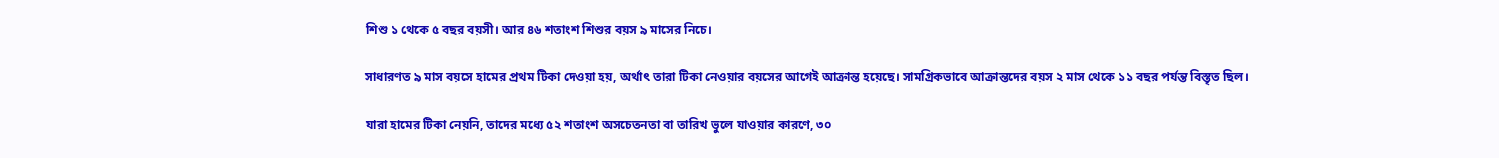শিশু ১ থেকে ৫ বছর বয়সী। আর ৪৬ শতাংশ শিশুর বয়স ৯ মাসের নিচে।

সাধারণত ৯ মাস বয়সে হামের প্রথম টিকা দেওয়া হয়, অর্থাৎ তারা টিকা নেওয়ার বয়সের আগেই আক্রান্ত হয়েছে। সামগ্রিকভাবে আক্রান্তদের বয়স ২ মাস থেকে ১১ বছর পর্যন্ত বিস্তৃত ছিল।

যারা হামের টিকা নেয়নি, তাদের মধ্যে ৫২ শতাংশ অসচেতনতা বা তারিখ ভুলে যাওয়ার কারণে, ৩০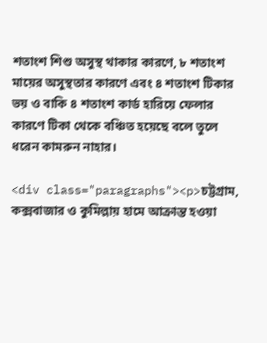শতাংশ শিশু অসুস্থ থাকার কারণে, ৮ শতাংশ মায়ের অসুস্থতার কারণে এবং ৪ শতাংশ টিকার ভয় ও বাকি ৪ শতাংশ কার্ড হারিয়ে ফেলার কারণে টিকা থেকে বঞ্চিত হয়েছে বলে তুলে ধরেন কামরুন নাহার।

<div class="paragraphs"><p>চট্টগ্রাম, কক্সবাজার ও কুমিল্লায় হামে আক্রান্ত হওয়া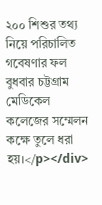২০০ শিশুর তথ্য নিয়ে পরিচালিত গবেষণার ফল বুধবার চট্টগ্রাম মেডিকেল কলেজের সম্মেলন কক্ষে তুলে ধরা হয়।</p></div>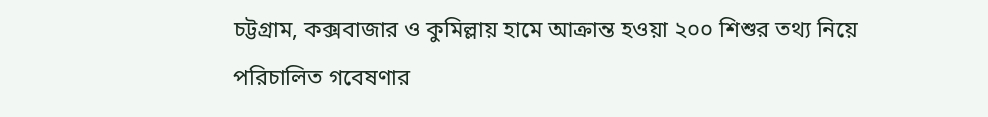চট্টগ্রাম, কক্সবাজার ও কুমিল্লায় হামে আক্রান্ত হওয়া ২০০ শিশুর তথ্য নিয়ে পরিচালিত গবেষণার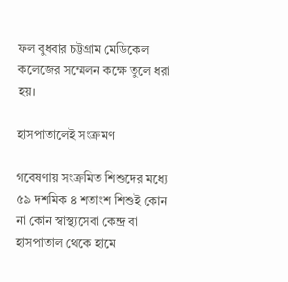ফল বুধবার চট্টগ্রাম মেডিকেল কলেজের সম্মেলন কক্ষে তুলে ধরা হয়।

হাসপাতালেই সংক্রমণ

গবেষণায় সংক্রমিত শিশুদের মধ্যে ৫৯ দশমিক ৪ শতাংশ শিশুই কোন না কোন স্বাস্থ্যসেবা কেন্দ্র বা হাসপাতাল থেকে হামে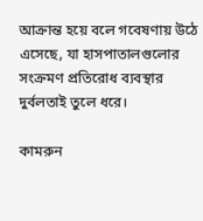আক্রান্ত হয়ে বলে গবেষণায় উঠে এসেছে, যা হাসপাতালগুলোর সংক্রমণ প্রতিরোধ ব্যবস্থার দুর্বলতাই তুলে ধরে।

কামরুন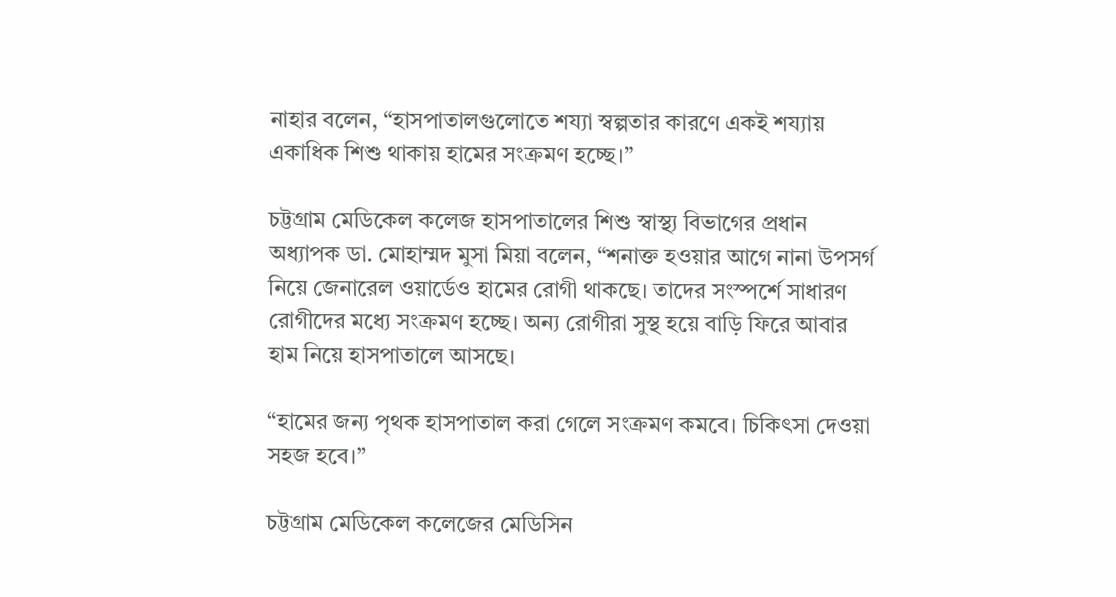নাহার বলেন, “হাসপাতালগুলোতে শয্যা স্বল্পতার কারণে একই শয্যায় একাধিক শিশু থাকায় হামের সংক্রমণ হচ্ছে।”

চট্টগ্রাম মেডিকেল কলেজ হাসপাতালের শিশু স্বাস্থ্য বিভাগের প্রধান অধ্যাপক ডা. মোহাম্মদ মুসা মিয়া বলেন, “শনাক্ত হওয়ার আগে নানা উপসর্গ নিয়ে জেনারেল ওয়ার্ডেও হামের রোগী থাকছে। তাদের সংস্পর্শে সাধারণ রোগীদের মধ্যে সংক্রমণ হচ্ছে। অন্য রোগীরা সুস্থ হয়ে বাড়ি ফিরে আবার হাম নিয়ে হাসপাতালে আসছে।

“হামের জন্য পৃথক হাসপাতাল করা গেলে সংক্রমণ কমবে। চিকিৎসা দেওয়া সহজ হবে।”

চট্টগ্রাম মেডিকেল কলেজের মেডিসিন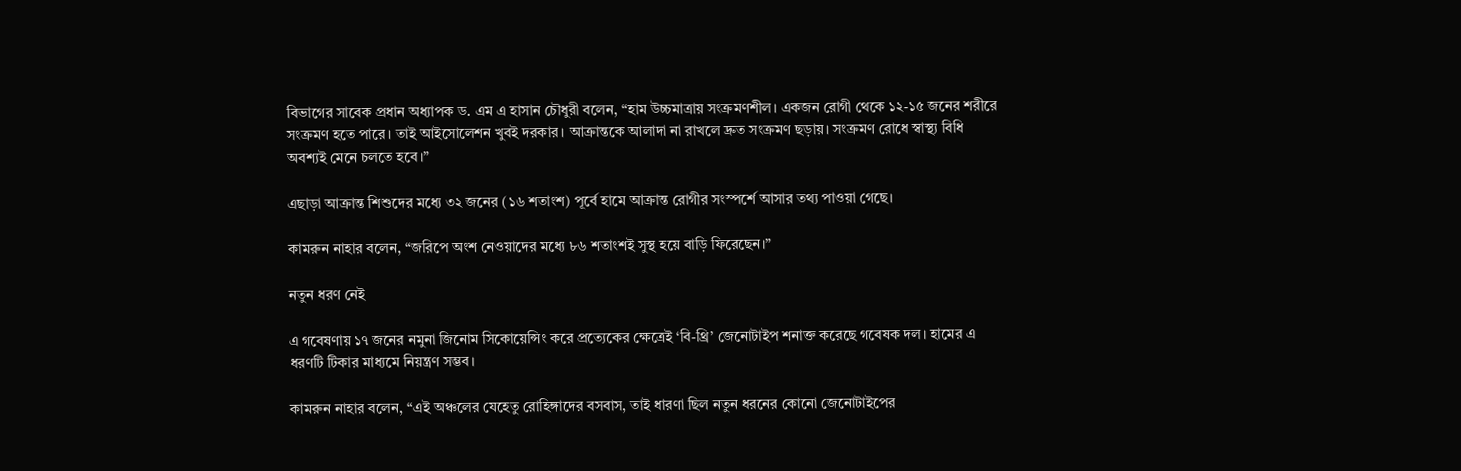বিভাগের সাবেক প্রধান অধ্যাপক ড. এম এ হাসান চৌধুরী বলেন, “হাম উচ্চমাত্রায় সংক্রমণশীল। একজন রোগী থেকে ১২-১৫ জনের শরীরে সংক্রমণ হতে পারে। তাই আইসোলেশন খুবই দরকার। আক্রান্তকে আলাদা না রাখলে দ্রুত সংক্রমণ ছড়ায়। সংক্রমণ রোধে স্বাস্থ্য বিধি অবশ্যই মেনে চলতে হবে।”

এছাড়া আক্রান্ত শিশুদের মধ্যে ৩২ জনের (১৬ শতাংশ) পূর্বে হামে আক্রান্ত রোগীর সংস্পর্শে আসার তথ্য পাওয়া গেছে।

কামরুন নাহার বলেন, “জরিপে অংশ নেওয়াদের মধ্যে ৮৬ শতাংশই সুস্থ হয়ে বাড়ি ফিরেছেন।”

নতুন ধরণ নেই

এ গবেষণায় ১৭ জনের নমুনা জিনোম সিকোয়েন্সিং করে প্রত্যেকের ক্ষেত্রেই ‘বি-থ্রি’ জেনোটাইপ শনাক্ত করেছে গবেষক দল। হামের এ ধরণটি টিকার মাধ্যমে নিয়ন্ত্রণ সম্ভব।

কামরুন নাহার বলেন, “এই অঞ্চলের যেহেতু রোহিঙ্গাদের বসবাস, তাই ধারণা ছিল নতুন ধরনের কোনো জেনোটাইপের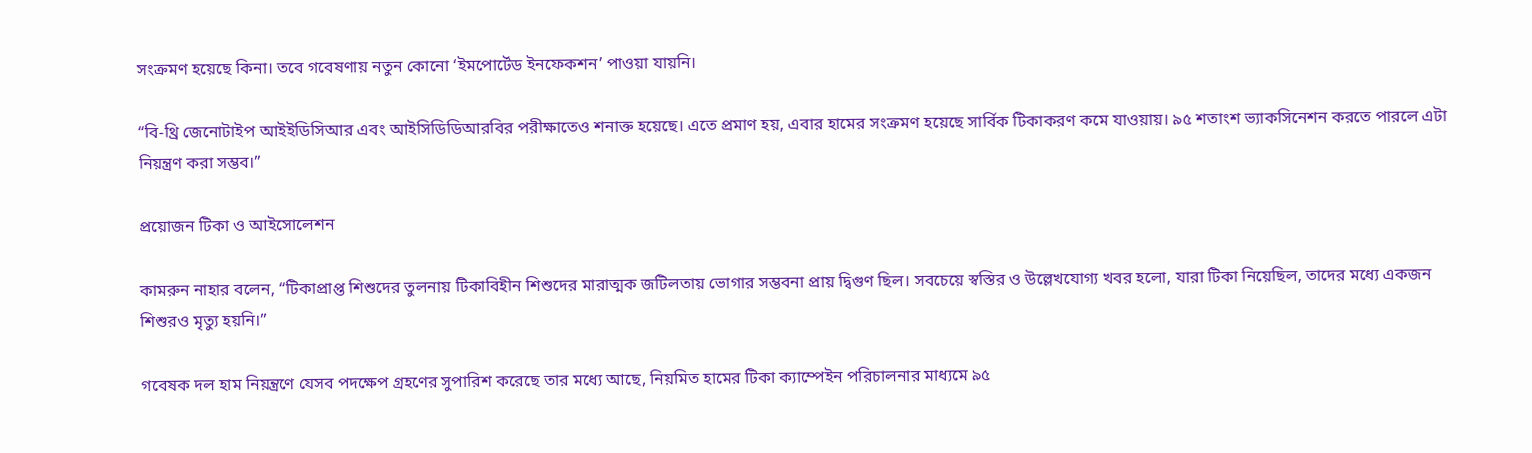সংক্রমণ হয়েছে কিনা। তবে গবেষণায় নতুন কোনো ‘ইমপোর্টেড ইনফেকশন’ পাওয়া যায়নি।

“বি-থ্রি জেনোটাইপ আইইডিসিআর এবং আইসিডিডিআরবির পরীক্ষাতেও শনাক্ত হয়েছে। এতে প্রমাণ হয়, এবার হামের সংক্রমণ হয়েছে সার্বিক টিকাকরণ কমে যাওয়ায়। ৯৫ শতাংশ ভ্যাকসিনেশন করতে পারলে এটা নিয়ন্ত্রণ করা সম্ভব।”

প্রয়োজন টিকা ও আইসোলেশন

কামরুন নাহার বলেন, “টিকাপ্রাপ্ত শিশুদের তুলনায় টিকাবিহীন শিশুদের মারাত্মক জটিলতায় ভোগার সম্ভবনা প্রায় দ্বিগুণ ছিল। সবচেয়ে স্বস্তির ও উল্লেখযোগ্য খবর হলো, যারা টিকা নিয়েছিল, তাদের মধ্যে একজন শিশুরও মৃত্যু হয়নি।”

গবেষক দল হাম নিয়ন্ত্রণে যেসব পদক্ষেপ গ্রহণের সুপারিশ করেছে তার মধ্যে আছে, নিয়মিত হামের টিকা ক্যাম্পেইন পরিচালনার মাধ্যমে ৯৫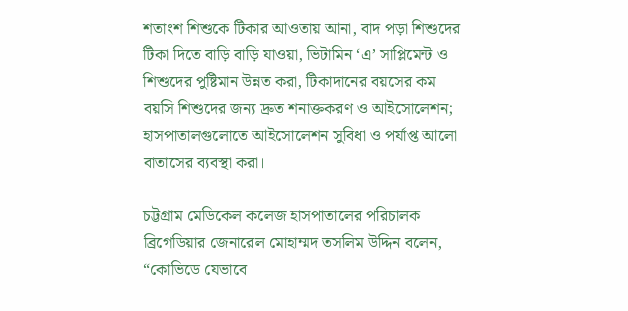শতাংশ শিশুকে টিকার আওতায় আনা, বাদ পড়া শিশুদের টিকা দিতে বাড়ি বাড়ি যাওয়া, ভিটামিন ‘এ’ সাপ্লিমেন্ট ও শিশুদের পুষ্টিমান উন্নত করা, টিকাদানের বয়সের কম বয়সি শিশুদের জন্য দ্রুত শনাক্তকরণ ও আইসোলেশন; হাসপাতালগুলোতে আইসোলেশন সুবিধা ও পর্যাপ্ত আলো বাতাসের ব্যবস্থা করা।

চট্টগ্রাম মেডিকেল কলেজ হাসপাতালের পরিচালক ব্রিগেডিয়ার জেনারেল মোহাম্মদ তসলিম উদ্দিন বলেন, “কোভিডে যেভাবে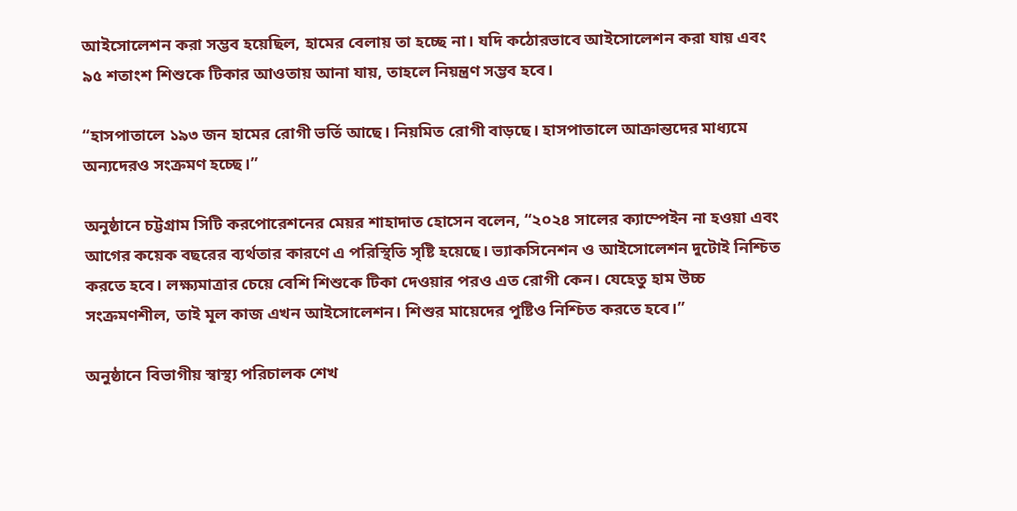আইসোলেশন করা সম্ভব হয়েছিল, হামের বেলায় তা হচ্ছে না। যদি কঠোরভাবে আইসোলেশন করা যায় এবং ৯৫ শতাংশ শিশুকে টিকার আওতায় আনা যায়, তাহলে নিয়ন্ত্রণ সম্ভব হবে।

“হাসপাতালে ১৯৩ জন হামের রোগী ভর্তি আছে। নিয়মিত রোগী বাড়ছে। হাসপাতালে আক্রান্তদের মাধ্যমে অন্যদেরও সংক্রমণ হচ্ছে।”

অনুষ্ঠানে চট্টগ্রাম সিটি করপোরেশনের মেয়র শাহাদাত হোসেন বলেন, “২০২৪ সালের ক্যাম্পেইন না হওয়া এবং আগের কয়েক বছরের ব্যর্থতার কারণে এ পরিস্থিতি সৃষ্টি হয়েছে। ভ্যাকসিনেশন ও আইসোলেশন দুটোই নিশ্চিত করতে হবে। লক্ষ্যমাত্রার চেয়ে বেশি শিশুকে টিকা দেওয়ার পরও এত রোগী কেন। যেহেতু হাম উচ্চ সংক্রমণশীল, তাই মূল কাজ এখন আইসোলেশন। শিশুর মায়েদের পুষ্টিও নিশ্চিত করতে হবে।”

অনুষ্ঠানে বিভাগীয় স্বাস্থ্য পরিচালক শেখ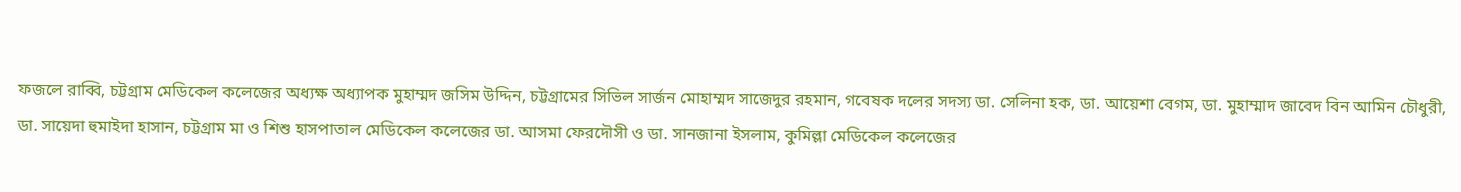ফজলে রাব্বি, চট্টগ্রাম মেডিকেল কলেজের অধ্যক্ষ অধ্যাপক মুহাম্মদ জসিম উদ্দিন, চট্টগ্রামের সিভিল সার্জন মোহাম্মদ সাজেদুর রহমান, গবেষক দলের সদস্য ডা. সেলিনা হক, ডা. আয়েশা বেগম, ডা. মুহাম্মাদ জাবেদ বিন আমিন চৌধুরী, ডা. সায়েদা হুমাইদা হাসান, চট্টগ্রাম মা ও শিশু হাসপাতাল মেডিকেল কলেজের ডা. আসমা ফেরদৌসী ও ডা. সানজানা ইসলাম, কুমিল্লা মেডিকেল কলেজের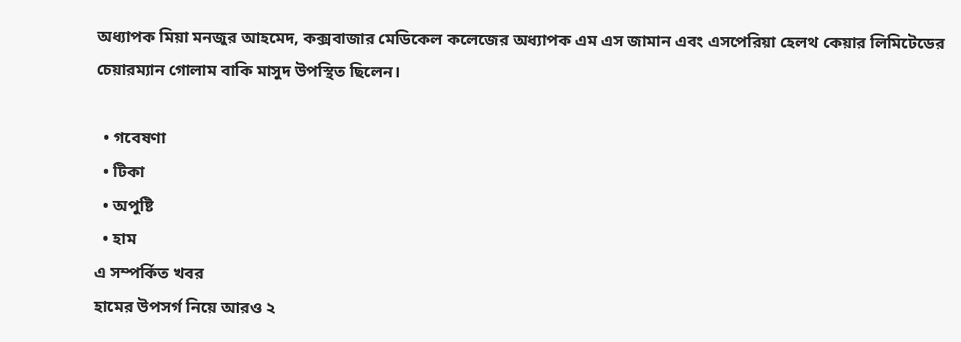অধ্যাপক মিয়া মনজুর আহমেদ, কক্সবাজার মেডিকেল কলেজের অধ্যাপক এম এস জামান এবং এসপেরিয়া হেলথ কেয়ার লিমিটেডের চেয়ারম্যান গোলাম বাকি মাসুদ উপস্থিত ছিলেন।

  • গবেষণা
  • টিকা
  • অপুষ্টি
  • হাম
এ সম্পর্কিত খবর
হামের উপসর্গ নিয়ে আরও ২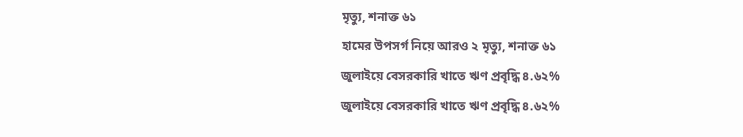মৃত্যু, শনাক্ত ৬১
হামের উপসর্গ নিয়ে আরও ২ মৃত্যু, শনাক্ত ৬১
জুলাইয়ে বেসরকারি খাতে ঋণ প্রবৃদ্ধি ৪.৬২%
জুলাইয়ে বেসরকারি খাতে ঋণ প্রবৃদ্ধি ৪.৬২%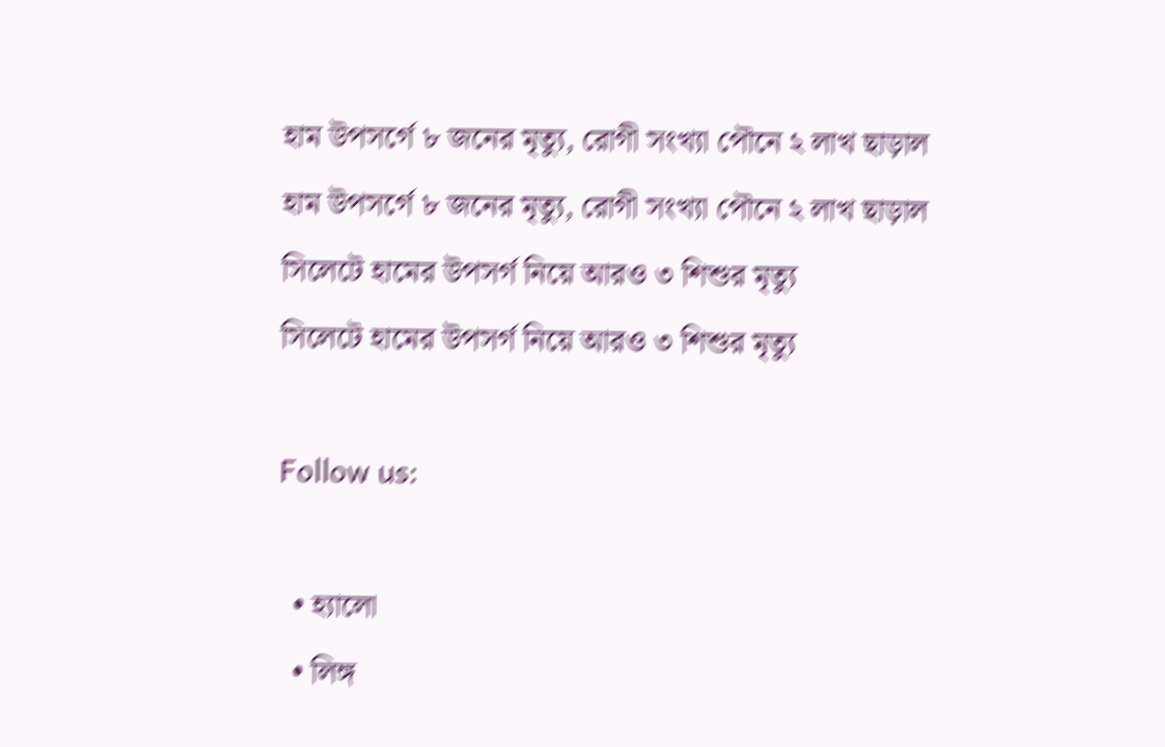হাম উপসর্গে ৮ জনের মৃত্যু, রোগী সংখ্যা পৌনে ২ লাখ ছাড়াল
হাম উপসর্গে ৮ জনের মৃত্যু, রোগী সংখ্যা পৌনে ২ লাখ ছাড়াল
সিলেটে হামের উপসর্গ নিয়ে আরও ৩ শিশুর মৃত্যু
সিলেটে হামের উপসর্গ নিয়ে আরও ৩ শিশুর মৃত্যু

Follow us:

  • হ্যালো
  • লিঙ্গ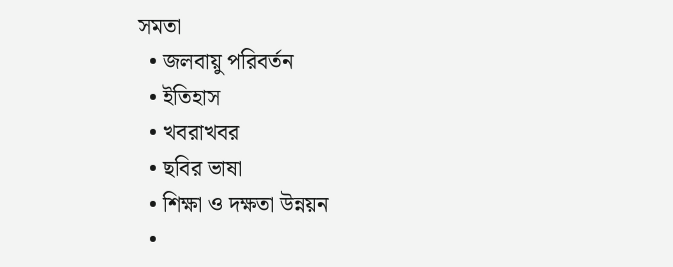সমতা
  • জলবায়ু পরিবর্তন
  • ইতিহাস
  • খবরাখবর
  • ছবির ভাষা
  • শিক্ষা ও দক্ষতা উন্নয়ন
  •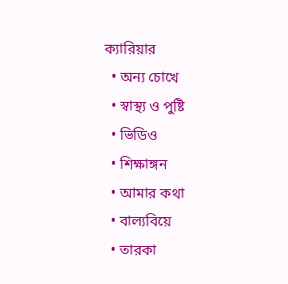ক্যারিয়ার
  • অন্য চোখে
  • স্বাস্থ্য ও পুষ্টি
  • ভিডিও
  • শিক্ষাঙ্গন
  • আমার কথা
  • বাল্যবিয়ে
  • তারকা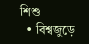শিশু
  • বিশ্বজুড়ে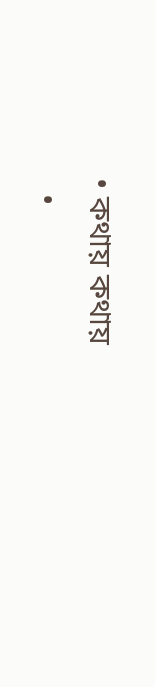• কথায় কথায়
  •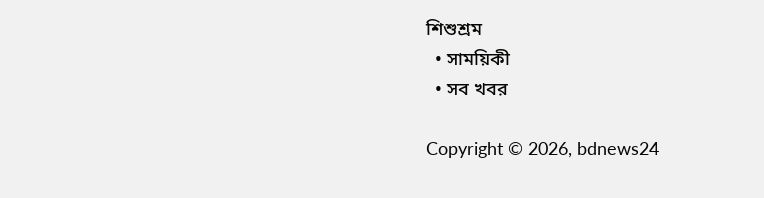শিশুশ্রম
  • সাময়িকী
  • সব খবর

Copyright © 2026, bdnews24